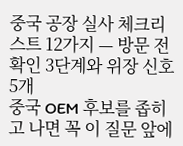중국 공장 실사 체크리스트 12가지 — 방문 전 확인 3단계와 위장 신호 5개
중국 OEM 후보를 좁히고 나면 꼭 이 질문 앞에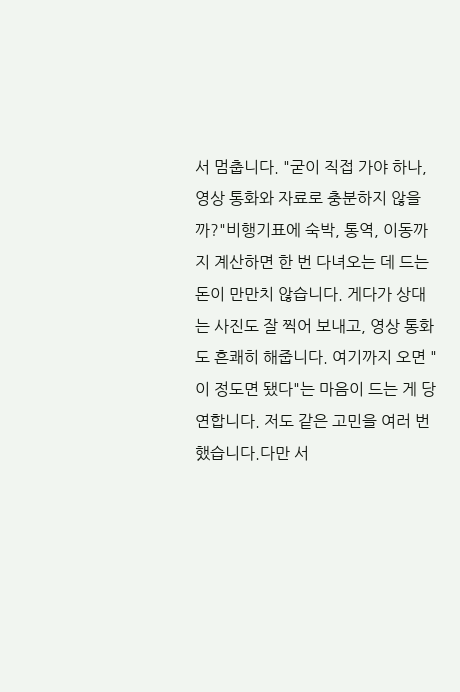서 멈춥니다. "굳이 직접 가야 하나, 영상 통화와 자료로 충분하지 않을까?"비행기표에 숙박, 통역, 이동까지 계산하면 한 번 다녀오는 데 드는 돈이 만만치 않습니다. 게다가 상대는 사진도 잘 찍어 보내고, 영상 통화도 흔쾌히 해줍니다. 여기까지 오면 "이 정도면 됐다"는 마음이 드는 게 당연합니다. 저도 같은 고민을 여러 번 했습니다.다만 서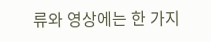류와 영상에는 한 가지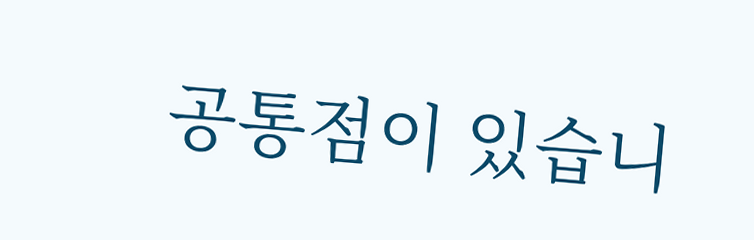공통점이 있습니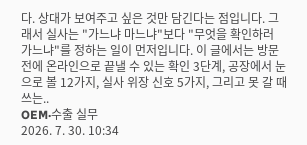다. 상대가 보여주고 싶은 것만 담긴다는 점입니다. 그래서 실사는 "가느냐 마느냐"보다 "무엇을 확인하러 가느냐"를 정하는 일이 먼저입니다. 이 글에서는 방문 전에 온라인으로 끝낼 수 있는 확인 3단계, 공장에서 눈으로 볼 12가지, 실사 위장 신호 5가지, 그리고 못 갈 때 쓰는..
OEM·수출 실무
2026. 7. 30. 10:34